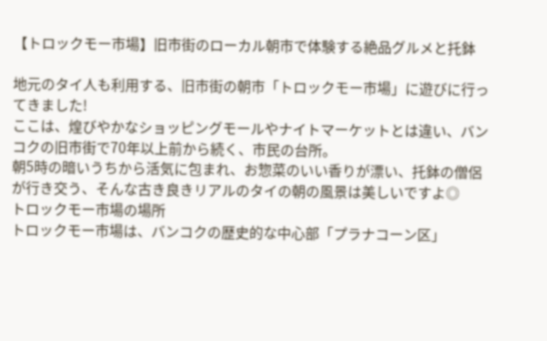【トロックモー市場】旧市街のローカル朝市で体験する絶品グルメと托鉢

地元のタイ人も利用する、旧市街の朝市「トロックモー市場」に遊びに行ってきました!
ここは、煌びやかなショッピングモールやナイトマーケットとは違い、バンコクの旧市街で70年以上前から続く、市民の台所。
朝5時の暗いうちから活気に包まれ、お惣菜のいい香りが漂い、托鉢の僧侶が行き交う、そんな古き良きリアルのタイの朝の風景は美しいですよ◎
トロックモー市場の場所
トロックモー市場は、バンコクの歴史的な中心部「プラナコーン区」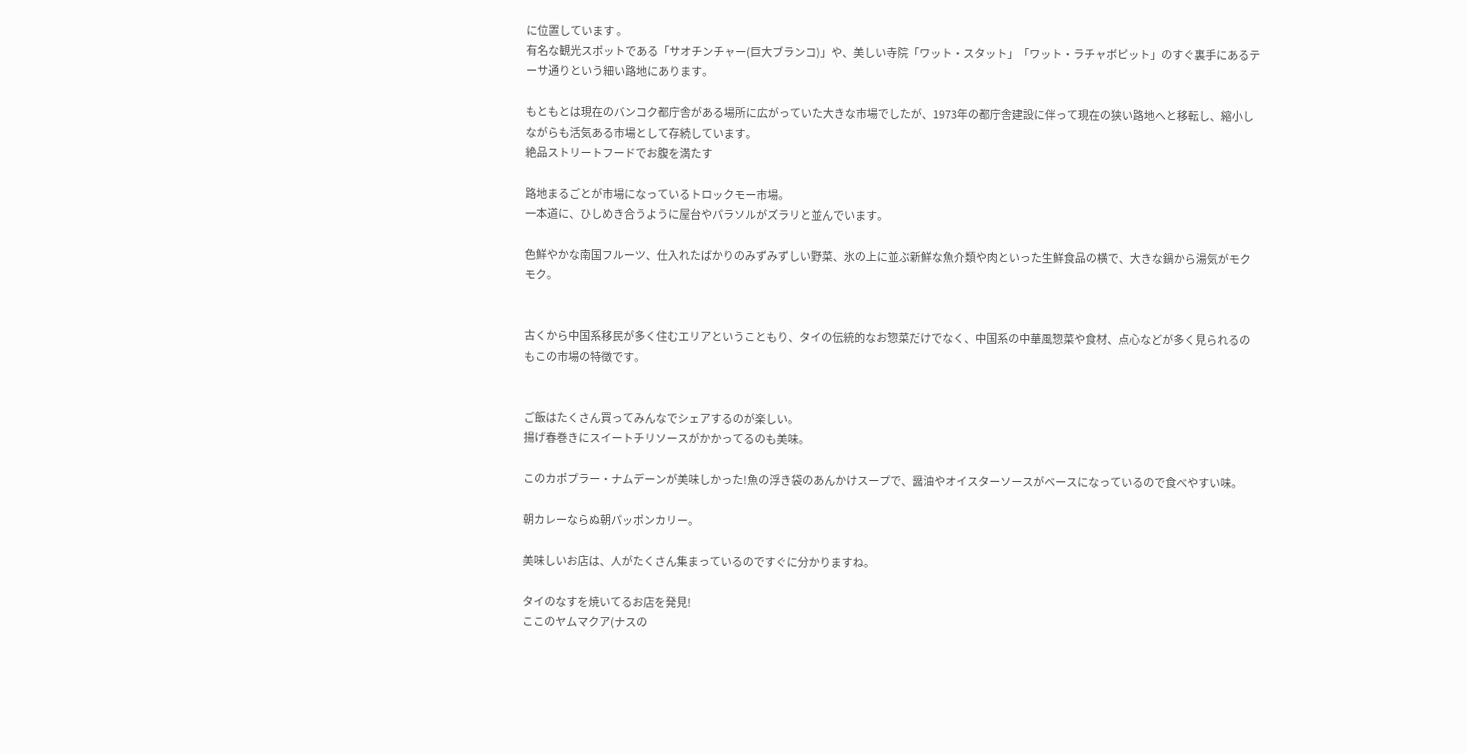に位置しています 。
有名な観光スポットである「サオチンチャー(巨大ブランコ)」や、美しい寺院「ワット・スタット」「ワット・ラチャボピット」のすぐ裏手にあるテーサ通りという細い路地にあります。

もともとは現在のバンコク都庁舎がある場所に広がっていた大きな市場でしたが、1973年の都庁舎建設に伴って現在の狭い路地へと移転し、縮小しながらも活気ある市場として存続しています。
絶品ストリートフードでお腹を満たす

路地まるごとが市場になっているトロックモー市場。
一本道に、ひしめき合うように屋台やパラソルがズラリと並んでいます。

色鮮やかな南国フルーツ、仕入れたばかりのみずみずしい野菜、氷の上に並ぶ新鮮な魚介類や肉といった生鮮食品の横で、大きな鍋から湯気がモクモク。


古くから中国系移民が多く住むエリアということもり、タイの伝統的なお惣菜だけでなく、中国系の中華風惣菜や食材、点心などが多く見られるのもこの市場の特徴です。


ご飯はたくさん買ってみんなでシェアするのが楽しい。
揚げ春巻きにスイートチリソースがかかってるのも美味。

このカポプラー・ナムデーンが美味しかった!魚の浮き袋のあんかけスープで、醤油やオイスターソースがベースになっているので食べやすい味。

朝カレーならぬ朝パッポンカリー。

美味しいお店は、人がたくさん集まっているのですぐに分かりますね。

タイのなすを焼いてるお店を発見!
ここのヤムマクア(ナスの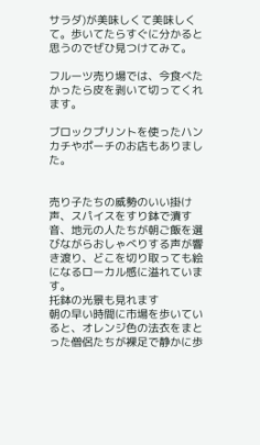サラダ)が美味しくて美味しくて。歩いてたらすぐに分かると思うのでぜひ見つけてみて。

フルーツ売り場では、今食べたかったら皮を剥いて切ってくれます。

ブロックプリントを使ったハンカチやポーチのお店もありました。


売り子たちの威勢のいい掛け声、スパイスをすり鉢で潰す音、地元の人たちが朝ご飯を選びながらおしゃべりする声が響き渡り、どこを切り取っても絵になるローカル感に溢れています。
托鉢の光景も見れます
朝の早い時間に市場を歩いていると、オレンジ色の法衣をまとった僧侶たちが裸足で静かに歩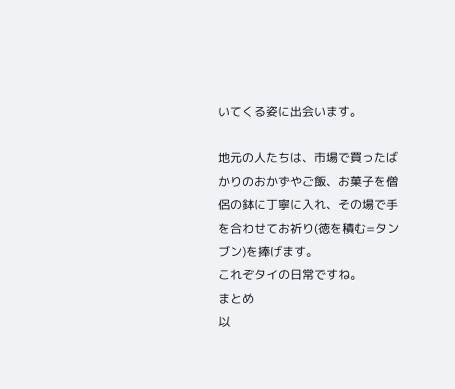いてくる姿に出会います。

地元の人たちは、市場で買ったばかりのおかずやご飯、お菓子を僧侶の鉢に丁寧に入れ、その場で手を合わせてお祈り(徳を積む=タンブン)を捧げます。
これぞタイの日常ですね。
まとめ
以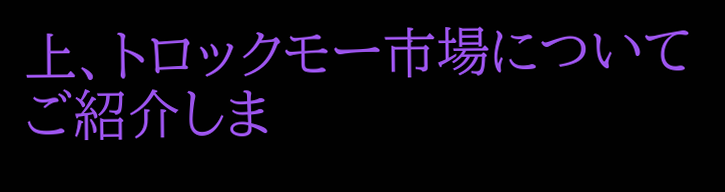上、トロックモー市場についてご紹介しま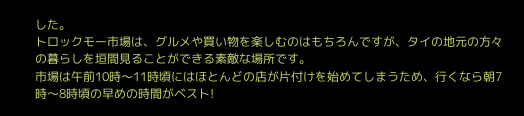した。
トロックモー市場は、グルメや買い物を楽しむのはもちろんですが、タイの地元の方々の暮らしを垣間見ることができる素敵な場所です。
市場は午前10時〜11時頃にはほとんどの店が片付けを始めてしまうため、行くなら朝7時〜8時頃の早めの時間がベスト!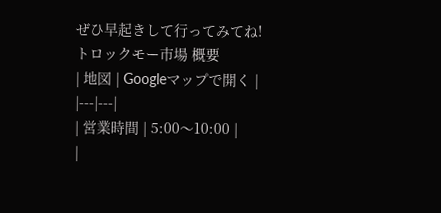ぜひ早起きして行ってみてね!
トロックモー市場 概要
| 地図 | Googleマップで開く |
|---|---|
| 営業時間 | 5:00〜10:00 |
|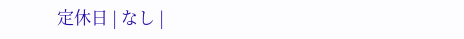定休日 | なし |